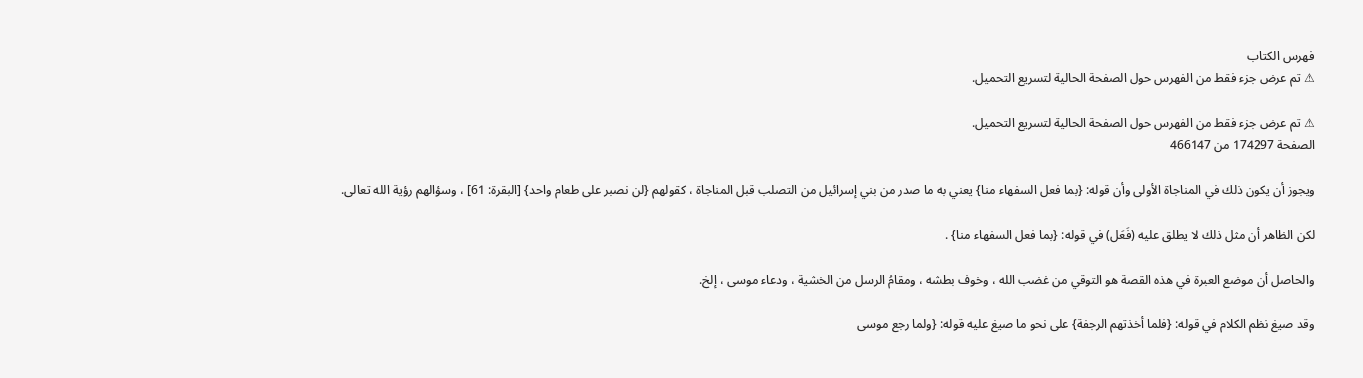فهرس الكتاب
⚠ تم عرض جزء فقط من الفهرس حول الصفحة الحالية لتسريع التحميل.

⚠ تم عرض جزء فقط من الفهرس حول الصفحة الحالية لتسريع التحميل.
الصفحة 174297 من 466147

ويجوز أن يكون ذلك في المناجاة الأولى وأن قوله: {بما فعل السفهاء منا} يعني به ما صدر من بني إسرائيل من التصلب قبل المناجاة ، كقولهم {لن نصبر على طعام واحد} [البقرة: 61] ، وسؤالهم رؤية الله تعالى.

لكن الظاهر أن مثل ذلك لا يطلق عليه (فَعَل) في قوله: {بما فعل السفهاء منا} .

والحاصل أن موضع العبرة في هذه القصة هو التوقي من غضب الله ، وخوف بطشه ، ومقامُ الرسل من الخشية ، ودعاء موسى ، إلخ.

وقد صيغ نظم الكلام في قوله: {فلما أخذتهم الرجفة} على نحو ما صيغ عليه قوله: {ولما رجع موسى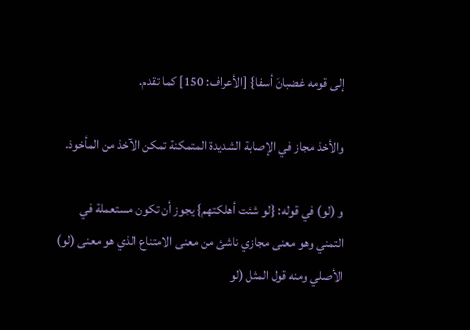إلى قومه غضبانَ أسفا} [الأعراف: 150] كما تقدم.

والأخذ مجاز في الإصابة الشديدة المتمكنة تمكن الآخذ من المأخوذ.

و (لو) في قوله: {لو شئت أهلكتهم} يجوز أن تكون مستعملة في التمني وهو معنى مجازي ناشئ من معنى الامتناع الذي هو معنى (لو) الأصلي ومنه قول المثل (لو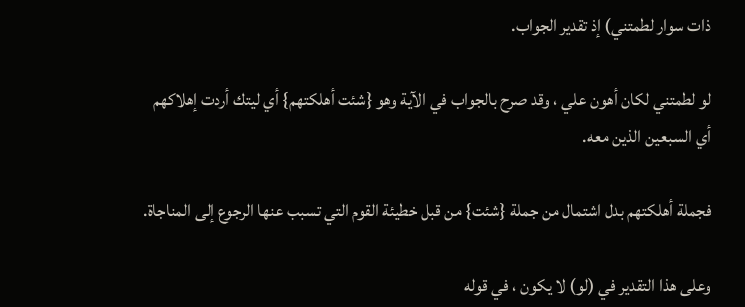ذات سوار لطمتني) إذ تقدير الجواب.

لو لطمتني لكان أهون علي ، وقد صرح بالجواب في الآية وهو {شئت أهلكتهم} أي ليتك أردت إهلاكهم أي السبعين الذين معه.

فجملة أهلكتهم بدل اشتمال من جملة {شئت} من قبل خطيئة القوم التي تسبب عنها الرجوع إلى المناجاة.

وعلى هذا التقدير في (لو) لا يكون ، في قوله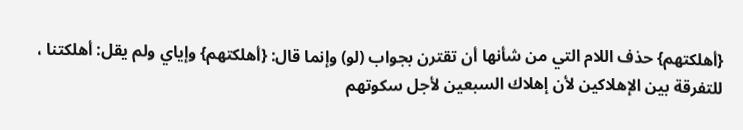{أهلكتهم} حذف اللام التي من شأنها أن تقترن بجواب (لو) وإنما قال: {أهلكتهم} وإياي ولم يقل: أهلكتنا ، للتفرقة بين الإهلاكين لأن إهلاك السبعين لأجل سكوتهم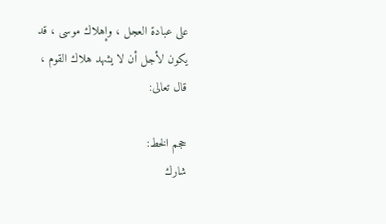على عبادة العجل ، وإهلاك موسى ، قد يكون لأجل أن لا يشهد هلاك القوم ، قال تعالى:

حجم الخط:
شارك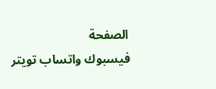الصفحة
فيسبوك واتساب تويتر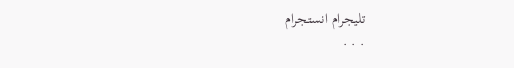تليجرام انستجرام
. . .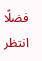فضلًا انتظر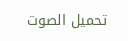تحميل الصوت